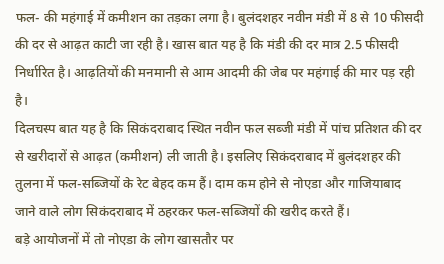फल- की महंगाई में कमीशन का तड़का लगा है। बुलंदशहर नवीन मंडी में 8 से 10 फीसदी की दर से आढ़त काटी जा रही है। खास बात यह है कि मंडी की दर मात्र 2.5 फीसदी निर्धारित है। आढ़तियों की मनमानी से आम आदमी की जेब पर महंगाई की मार पड़ रही है।
दिलचस्प बात यह है कि सिकंदराबाद स्थित नवीन फल सब्जी मंडी में पांच प्रतिशत की दर से खरीदारों से आढ़त (कमीशन) ली जाती है। इसलिए सिकंदराबाद में बुलंदशहर की तुलना में फल-सब्जियों के रेट बेहद कम हैं। दाम कम होने से नोएडा और गाजियाबाद जाने वाले लोग सिकंदराबाद में ठहरकर फल-सब्जियों की खरीद करते हैं।
बड़े आयोजनों में तो नोएडा के लोग खासतौर पर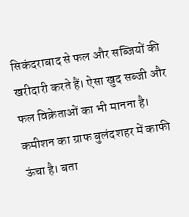सिकंदराबाद से फल और सब्जियों की खरीदारी करते हैं। ऐसा खुद सब्जी और फल विक्रेताओं का भी मानना है। कमीशन का ग्राफ बुलंदशहर में काफी ऊंचा है। बता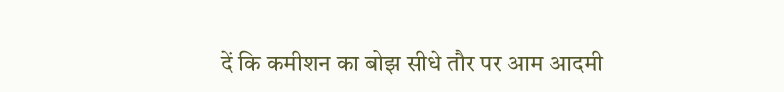दें कि कमीशन का बोझ सीधे तौर पर आम आदमी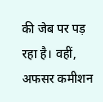की जेब पर पड़ रहा है। वहीं, अफसर कमीशन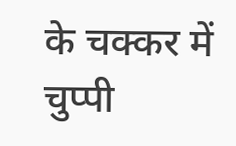के चक्कर में चुप्पी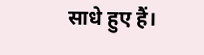साधे हुए हैं।